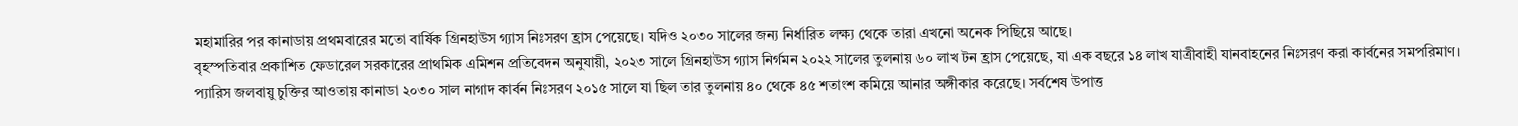মহামারির পর কানাডায় প্রথমবারের মতো বার্ষিক গ্রিনহাউস গ্যাস নিঃসরণ হ্রাস পেয়েছে। যদিও ২০৩০ সালের জন্য নির্ধারিত লক্ষ্য থেকে তারা এখনো অনেক পিছিয়ে আছে।
বৃহস্পতিবার প্রকাশিত ফেডারেল সরকারের প্রাথমিক এমিশন প্রতিবেদন অনুযায়ী, ২০২৩ সালে গ্রিনহাউস গ্যাস নির্গমন ২০২২ সালের তুলনায় ৬০ লাখ টন হ্রাস পেয়েছে, যা এক বছরে ১৪ লাখ যাত্রীবাহী যানবাহনের নিঃসরণ করা কার্বনের সমপরিমাণ।
প্যারিস জলবায়ু চুক্তির আওতায় কানাডা ২০৩০ সাল নাগাদ কার্বন নিঃসরণ ২০১৫ সালে যা ছিল তার তুলনায় ৪০ থেকে ৪৫ শতাংশ কমিয়ে আনার অঙ্গীকার করেছে। সর্বশেষ উপাত্ত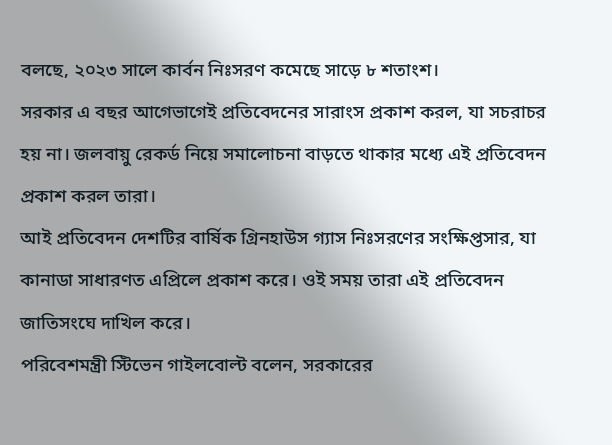বলছে, ২০২৩ সালে কার্বন নিঃসরণ কমেছে সাড়ে ৮ শতাংশ।
সরকার এ বছর আগেভাগেই প্রতিবেদনের সারাংস প্রকাশ করল, যা সচরাচর হয় না। জলবায়ু রেকর্ড নিয়ে সমালোচনা বাড়তে থাকার মধ্যে এই প্রতিবেদন প্রকাশ করল তারা।
আই প্রতিবেদন দেশটির বার্ষিক গ্রিনহাউস গ্যাস নিঃসরণের সংক্ষিপ্তসার, যা কানাডা সাধারণত এপ্রিলে প্রকাশ করে। ওই সময় তারা এই প্রতিবেদন জাতিসংঘে দাখিল করে।
পরিবেশমন্ত্রী স্টিভেন গাইলবোল্ট বলেন, সরকারের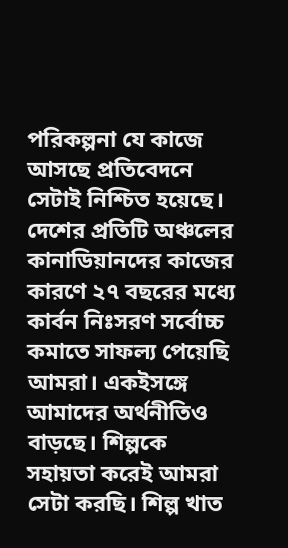পরিকল্পনা যে কাজে আসছে প্রতিবেদনে সেটাই নিশ্চিত হয়েছে। দেশের প্রতিটি অঞ্চলের কানাডিয়ানদের কাজের কারণে ২৭ বছরের মধ্যে কার্বন নিঃসরণ সর্বোচ্চ কমাতে সাফল্য পেয়েছি আমরা। একইসঙ্গে আমাদের অর্থনীতিও বাড়ছে। শিল্পকে সহায়তা করেই আমরা সেটা করছি। শিল্প খাত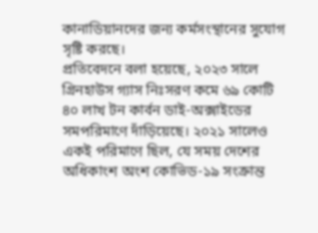কানাডিয়ানদের জন্য কর্মসংস্থানের সুযোগ সৃষ্টি করছে।
প্রতিবেদনে বলা হয়েছে, ২০২৩ সালে গ্রিনহাউস গ্যাস নিঃসরণ কমে ৬৯ কোটি ৪০ লাখ টন কার্বন ডাই-অক্সাইডের সমপরিমাণে দাঁড়িয়েছে। ২০২১ সালেও একই পরিমাণে ছিল, যে সময় দেশের অধিকাংশ অংশ কোভিড-১৯ সংক্রান্ত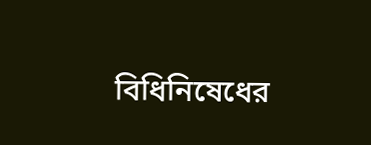বিধিনিষেধের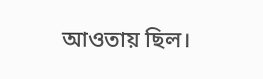আওতায় ছিল।